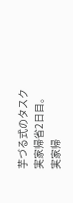芋づる式のタスク
実家帰省2日目。
実家帰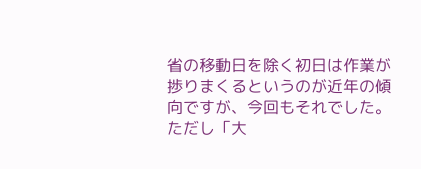省の移動日を除く初日は作業が捗りまくるというのが近年の傾向ですが、今回もそれでした。
ただし「大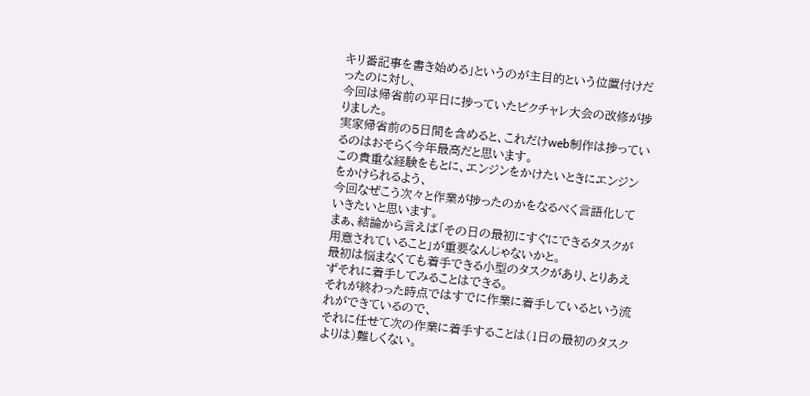キリ番記事を書き始める」というのが主目的という位置付けだったのに対し、
今回は帰省前の平日に捗っていたピクチャレ大会の改修が捗りました。
実家帰省前の5日間を含めると、これだけweb制作は捗っているのはおそらく今年最高だと思います。
この貴重な経験をもとに、エンジンをかけたいときにエンジンをかけられるよう、
今回なぜこう次々と作業が捗ったのかをなるべく言語化していきたいと思います。
まぁ、結論から言えば「その日の最初にすぐにできるタスクが用意されていること」が重要なんじゃないかと。
最初は悩まなくても着手できる小型のタスクがあり、とりあえずそれに着手してみることはできる。
それが終わった時点ではすでに作業に着手しているという流れができているので、
それに任せて次の作業に着手することは(1日の最初のタスクよりは)難しくない。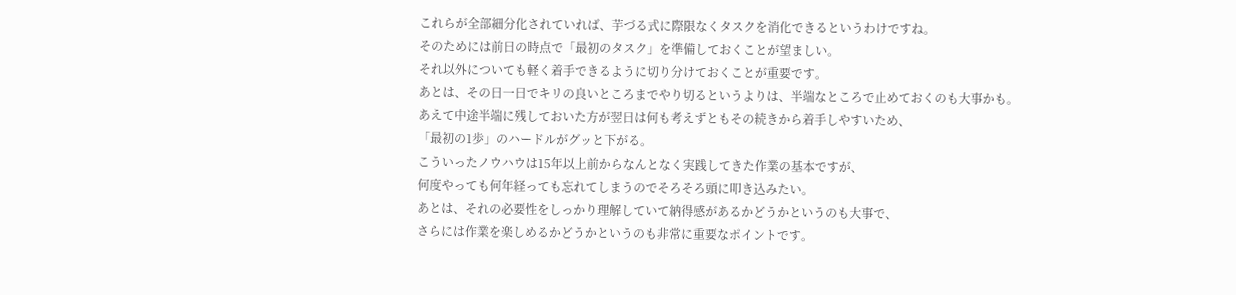これらが全部細分化されていれば、芋づる式に際限なくタスクを消化できるというわけですね。
そのためには前日の時点で「最初のタスク」を準備しておくことが望ましい。
それ以外についても軽く着手できるように切り分けておくことが重要です。
あとは、その日一日でキリの良いところまでやり切るというよりは、半端なところで止めておくのも大事かも。
あえて中途半端に残しておいた方が翌日は何も考えずともその続きから着手しやすいため、
「最初の1歩」のハードルがグッと下がる。
こういったノウハウは15年以上前からなんとなく実践してきた作業の基本ですが、
何度やっても何年経っても忘れてしまうのでそろそろ頭に叩き込みたい。
あとは、それの必要性をしっかり理解していて納得感があるかどうかというのも大事で、
さらには作業を楽しめるかどうかというのも非常に重要なポイントです。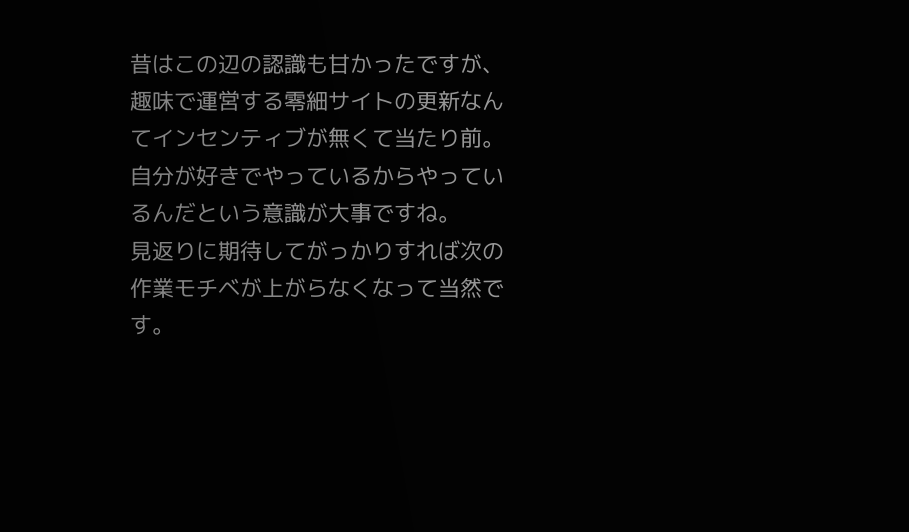昔はこの辺の認識も甘かったですが、趣味で運営する零細サイトの更新なんてインセンティブが無くて当たり前。
自分が好きでやっているからやっているんだという意識が大事ですね。
見返りに期待してがっかりすれば次の作業モチベが上がらなくなって当然です。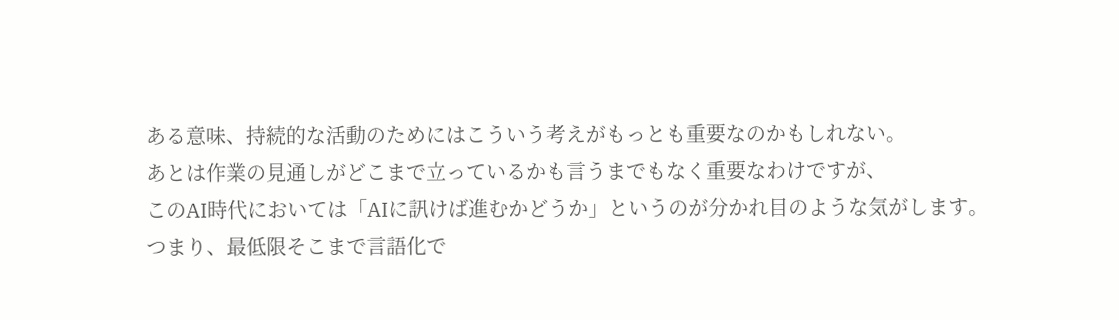ある意味、持続的な活動のためにはこういう考えがもっとも重要なのかもしれない。
あとは作業の見通しがどこまで立っているかも言うまでもなく重要なわけですが、
このAI時代においては「AIに訊けば進むかどうか」というのが分かれ目のような気がします。
つまり、最低限そこまで言語化で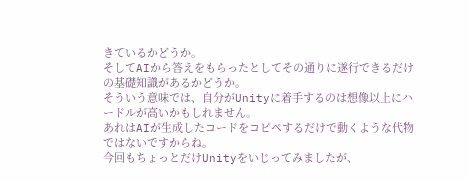きているかどうか。
そしてAIから答えをもらったとしてその通りに遂行できるだけの基礎知識があるかどうか。
そういう意味では、自分がUnityに着手するのは想像以上にハードルが高いかもしれません。
あれはAIが生成したコードをコピペするだけで動くような代物ではないですからね。
今回もちょっとだけUnityをいじってみましたが、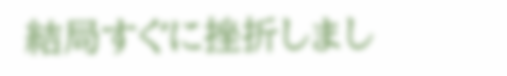結局すぐに挫折しまし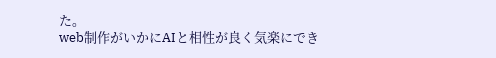た。
web制作がいかにAIと相性が良く気楽にでき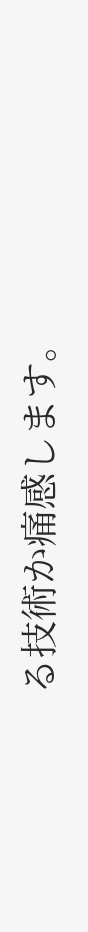る技術か痛感します。